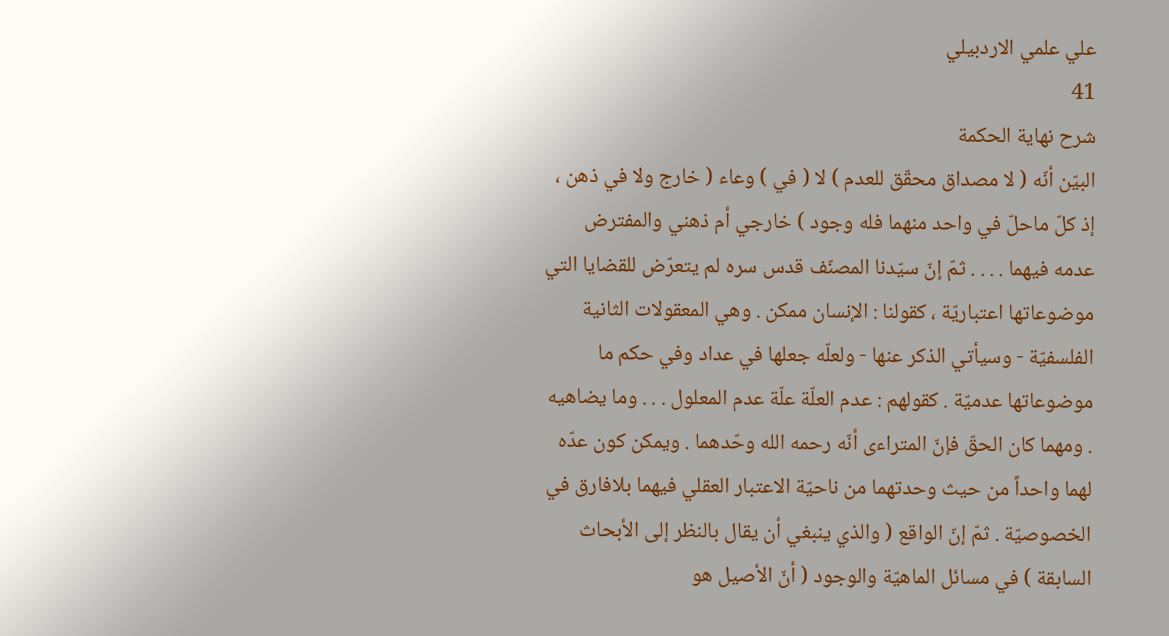علي علمي الاردبيلي
41
شرح نهاية الحكمة
البيّن أنّه ( لا مصداق محقّق للعدم ) لا ( في ) وعاء ( خارج ولا في ذهن ، إذ كلّ ماحلّ في واحد منهما فله وجود ) خارجي أم ذهني والمفترض عدمه فيهما . . . . ثمّ إنّ سيّدنا المصنّف قدس سره لم يتعرّض للقضايا التي موضوعاتها اعتباريّة ، كقولنا : الإنسان ممكن . وهي المعقولات الثانية الفلسفيّة - وسيأتي الذكر عنها - ولعلّه جعلها في عداد وفي حكم ما موضوعاتها عدميّة . كقولهم : عدم العلّة علّة عدم المعلول . . . وما يضاهيه . ومهما كان الحقّ فإنّ المتراءى أنّه رحمه الله وحّدهما . ويمكن كون عدّه لهما واحداً من حيث وحدتهما من ناحيّة الاعتبار العقلي فيهما بلافارق في الخصوصيّة . ثمّ إنّ الواقع ( والذي ينبغي أن يقال بالنظر إلى الأبحاث السابقة ) في مسائل الماهيّة والوجود ( أنّ الأصيل هو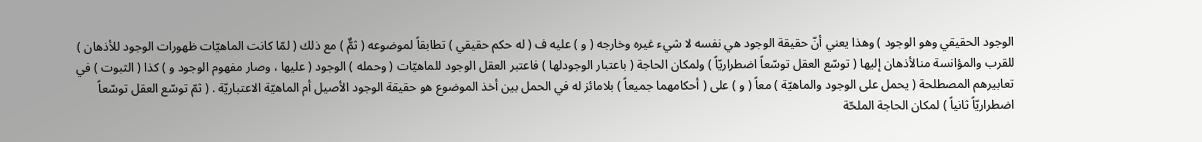الوجود الحقيقي وهو الوجود ) وهذا يعني أنّ حقيقة الوجود هي نفسه لا شيء غيره وخارجه ( و ) عليه ف ( له حكم حقيقي ) تطابقاً لموضوعه ( ثمٌّ ) مع ذلك ( لمّا كانت الماهيّات ظهورات الوجود للأذهان ) للقرب والمؤانسة منالأذهان إليها ( توسّع العقل توسّعاً اضطراريّاً ) ولمكان الحاجة ( باعتبار الوجودلها ) فاعتبر العقل الوجود للماهيّات ( وحمله ) الوجود ( عليها ، وصار مفهوم الوجود و ) كذا ( الثبوت ) في تعابيرهم المصطلحة ( يحمل على الوجود والماهيّة ) معاً ( و ) على ( أحكامهما جميعاً ) بلامائز له في الحمل بين أخذ الموضوع هو حقيقة الوجود الأصيل أم الماهيّة الاعتباريّة . ( ثمّ توسّع العقل توسّعاً اضطراريّاً ثانياً ) لمكان الحاجة الملحّة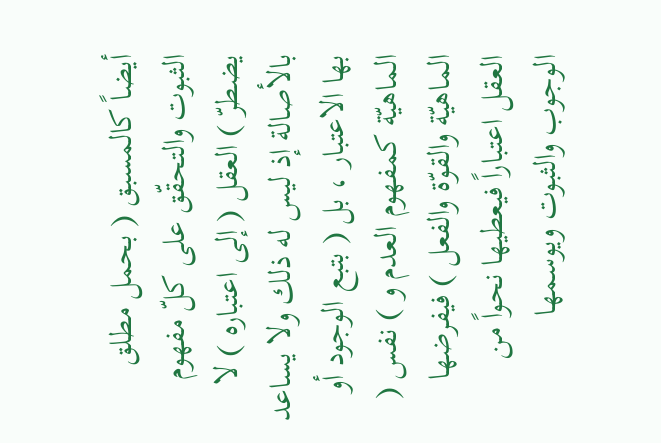أيضاً كالمسبق ( بحمل مطلق الثبوت والتحقّق على كلّ مفهوم يضطرّ ) العقل ( إلى اعتباره ) لا بالأصالة إذ ليس له ذلك ولا يساعد بها الاعتبار ، بل ( بتبع الوجود أو الماهيّة كمفهوم العدم و ) نفس ( الماهيّة والقوّة والفعل ) فيفرضها العقل اعتباراً فيعطيها نحواً من الوجوب والثبوت ويوسمها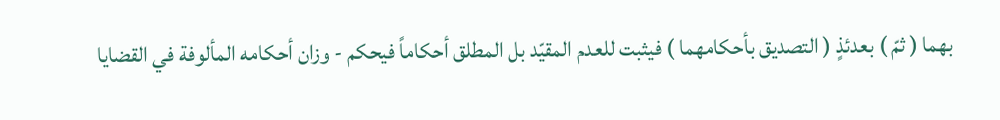بهما ( ثمّ ) بعدئذٍ ( التصديق بأحكامهما ) فيثبت للعدم المقيّد بل المطلق أحكاماً فيحكم - وزان أحكامه المألوفة في القضايا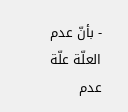- بأنّ عدم العلّة علّة عدم